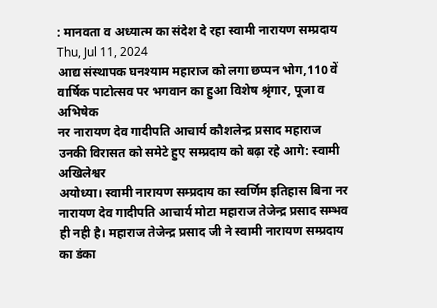: मानवता व अध्यात्म का संदेश दे रहा स्वामी नारायण सम्प्रदाय
Thu, Jul 11, 2024
आद्य संस्थापक घनश्याम महाराज को लगा छप्पन भोग,110 वें वार्षिक पाटोत्सव पर भगवान का हुआ विशेष श्रृंगार, पूजा व अभिषेक
नर नारायण देव गादीपति आचार्य कौशलेन्द्र प्रसाद महाराज उनकी विरासत को समेटे हुए सम्प्रदाय को बढ़ा रहे आगे: स्वामी अखिलेश्वर
अयोध्या। स्वामी नारायण सम्प्रदाय का स्वर्णिम इतिहास बिना नर नारायण देव गादीपति आचार्य मोटा महाराज तेजेन्द्र प्रसाद सम्भव ही नही है। महाराज तेजेन्द्र प्रसाद जी ने स्वामी नारायण सम्प्रदाय का डंका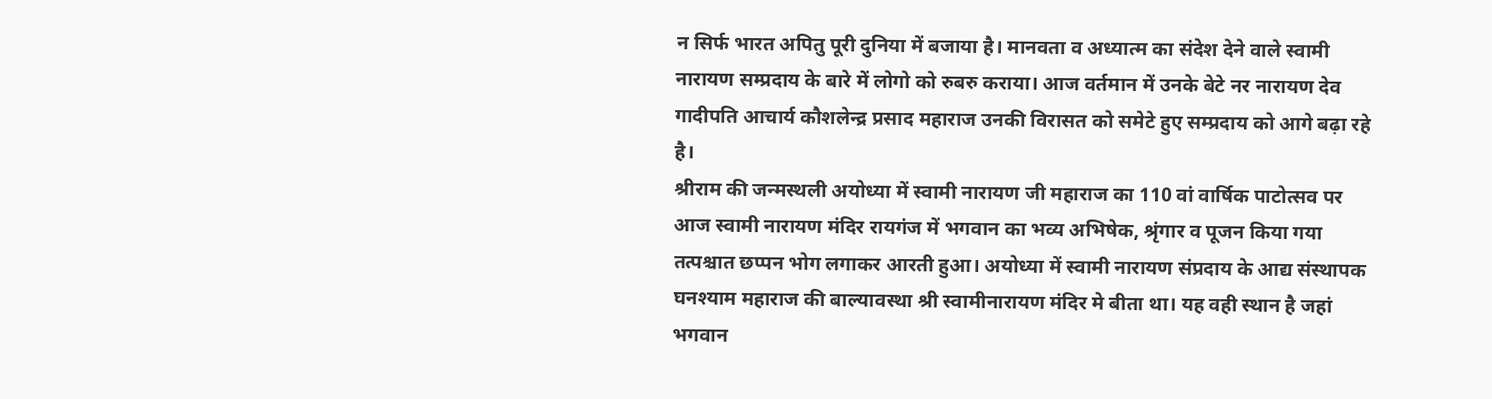न सिर्फ भारत अपितु पूरी दुनिया में बजाया है। मानवता व अध्यात्म का संदेश देने वाले स्वामी नारायण सम्प्रदाय के बारे में लोगो को रुबरु कराया। आज वर्तमान में उनके बेटे नर नारायण देव गादीपति आचार्य कौशलेन्द्र प्रसाद महाराज उनकी विरासत को समेटे हुए सम्प्रदाय को आगे बढ़ा रहे है।
श्रीराम की जन्मस्थली अयोध्या में स्वामी नारायण जी महाराज का 110 वां वार्षिक पाटोत्सव पर आज स्वामी नारायण मंदिर रायगंज में भगवान का भव्य अभिषेक, श्रृंगार व पूजन किया गया तत्पश्चात छप्पन भोग लगाकर आरती हुआ। अयोध्या में स्वामी नारायण संप्रदाय के आद्य संस्थापक घनश्याम महाराज की बाल्यावस्था श्री स्वामीनारायण मंदिर मे बीता था। यह वही स्थान है जहां भगवान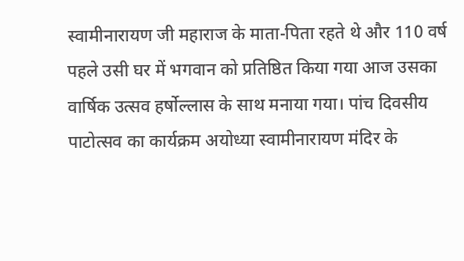स्वामीनारायण जी महाराज के माता-पिता रहते थे और 110 वर्ष पहले उसी घर में भगवान को प्रतिष्ठित किया गया आज उसका वार्षिक उत्सव हर्षोल्लास के साथ मनाया गया। पांच दिवसीय पाटोत्सव का कार्यक्रम अयोध्या स्वामीनारायण मंदिर के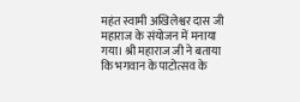महंत स्वामी अखिलेश्वर दास जी महाराज के संयोजन में मनाया गया। श्री महाराज जी ने बताया कि भगवान के पाटोत्सव के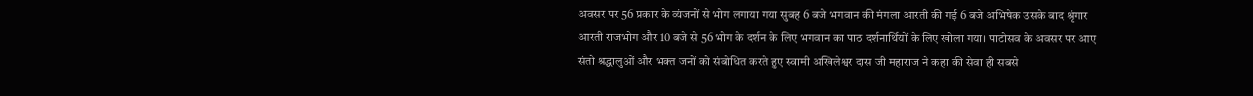अवसर पर 56 प्रकार के व्यंजनों से भोग लगाया गया सुबह 6 बजे भगवान की मंगला आरती की गई 6 बजे अभिषेक उसके बाद श्रृंगार आरती राजभोग और 10 बजे से 56 भोग के दर्शन के लिए भगवान का पाठ दर्शनार्थियों के लिए खोला गया। पाटोसव के अवसर पर आए संतो श्रद्धालुओं और भक्त जनों को संबोधित करते हुए स्वामी अखिलेश्वर दास जी महाराज ने कहा की सेवा ही सबसे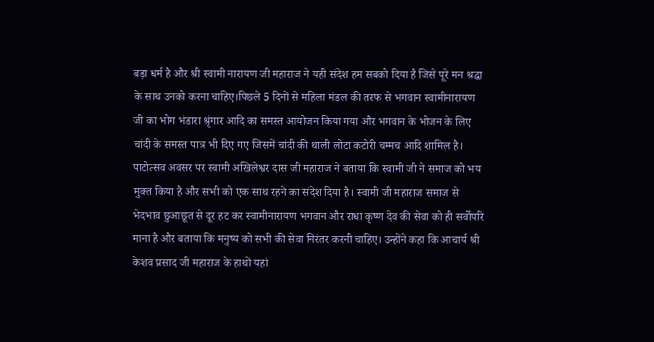बड़ा धर्म है और श्री स्वामी नारायण जी महाराज ने यही संदेश हम सबको दिया है जिसे पूरे मन श्रद्धा के साथ उनको करना चाहिए।पिछले 5 दिनों से महिला मंडल की तरफ से भगवान स्वामीनारायण जी का भोग भंडारा श्रृंगार आदि का समस्त आयोजन किया गया और भगवान के भोजन के लिए चांदी के समस्त पात्र भी दिए गए जिसमें चांदी की थाली लोटा कटोरी चम्मच आदि शामिल है। पाटोत्सव अवसर पर स्वामी अखिलेश्वर दास जी महाराज ने बताया कि स्वामी जी ने समाज को भय मुक्त किया है और सभी को एक साथ रहने का संदेश दिया है। स्वामी जी महाराज समाज से भेदभाव छुआछूत से दूर हट कर स्वामीनारायण भगवान और राधा कृष्ण देव की सेवा को ही सर्वोपरि माना है और बताया कि मनुष्य को सभी की सेवा निरंतर करनी चाहिए। उन्होंने कहा कि आचार्य श्री केशव प्रसाद जी महाराज के हाथों यहां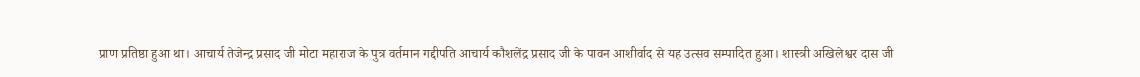प्राण प्रतिष्ठा हुआ था। आचार्य तेजेन्द्र प्रसाद जी मोटा महाराज के पुत्र वर्तमान गद्दीपति आचार्य कौशलेंद्र प्रसाद जी के पावन आशीर्वाद से यह उत्सव सम्पादित हुआ। शास्त्री अखिलेश्वर दास जी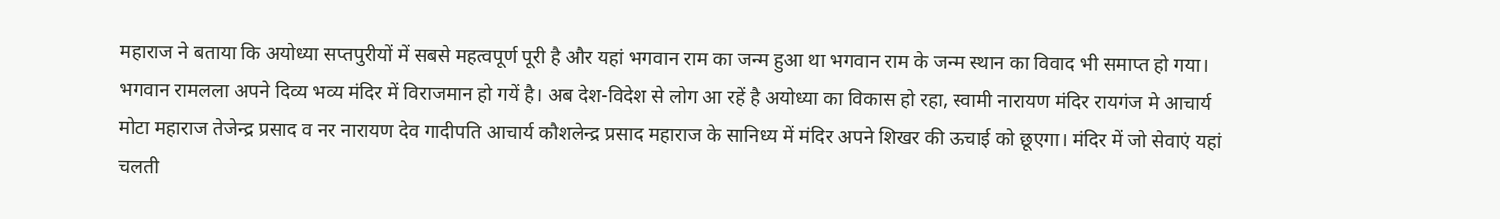महाराज ने बताया कि अयोध्या सप्तपुरीयों में सबसे महत्वपूर्ण पूरी है और यहां भगवान राम का जन्म हुआ था भगवान राम के जन्म स्थान का विवाद भी समाप्त हो गया। भगवान रामलला अपने दिव्य भव्य मंदिर में विराजमान हो गयें है। अब देश-विदेश से लोग आ रहें है अयोध्या का विकास हो रहा, स्वामी नारायण मंदिर रायगंज मे आचार्य मोटा महाराज तेजेन्द्र प्रसाद व नर नारायण देव गादीपति आचार्य कौशलेन्द्र प्रसाद महाराज के सानिध्य में मंदिर अपने शिखर की ऊचाई को छूएगा। मंदिर में जो सेवाएं यहां चलती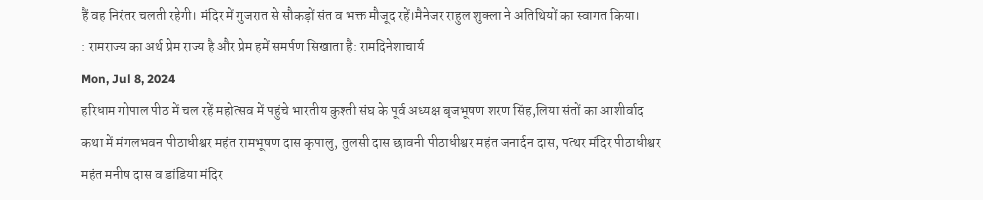हैं वह निरंतर चलती रहेगी। मंदिर में गुजरात से सौकड़ों संत व भक्त मौजूद रहें।मैनेजर राहुल शुक्ला ने अतिथियों का स्वागत किया।
: रामराज्य का अर्थ प्रेम राज्य है और प्रेम हमें समर्पण सिखाता है: रामदिनेशाचार्य
Mon, Jul 8, 2024
हरिधाम गोपाल पीठ में चल रहें महोत्सव में पहुंचे भारतीय कुश्ती संघ के पूर्व अध्यक्ष बृजभूषण शरण सिंह,लिया संतों का आशीर्वाद
कथा में मंगलभवन पीठाधीश्वर महंत रामभूषण दास कृपालु, तुलसी दास छावनी पीठाधीश्वर महंत जनार्दन दास, पत्थर मंदिर पीठाधीश्वर महंत मनीष दास व डांडिया मंदिर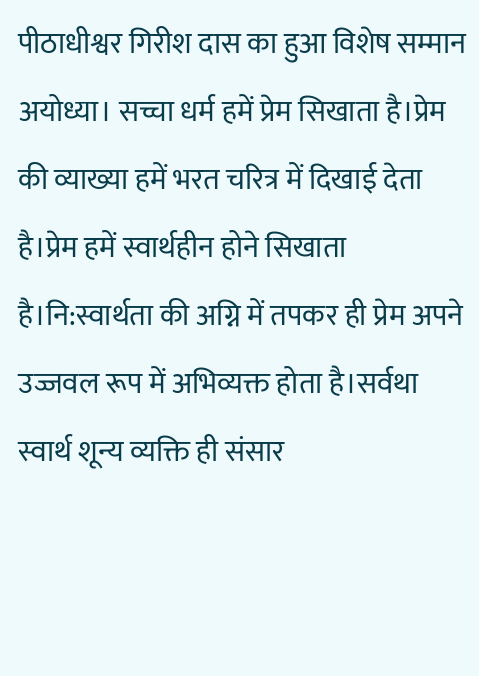पीठाधीश्वर गिरीश दास का हुआ विशेष सम्मान
अयोध्या। सच्चा धर्म हमें प्रेम सिखाता है।प्रेम की व्याख्या हमें भरत चरित्र में दिखाई देता है।प्रेम हमें स्वार्थहीन होने सिखाता है।नि:स्वार्थता की अग्नि में तपकर ही प्रेम अपने उज्जवल रूप में अभिव्यक्त होता है।सर्वथा स्वार्थ शून्य व्यक्ति ही संसार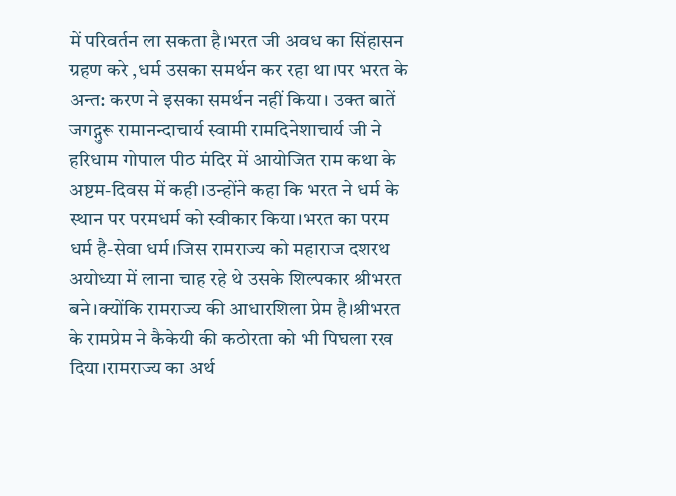में परिवर्तन ला सकता है।भरत जी अवध का सिंहासन ग्रहण करे ,धर्म उसका समर्थन कर रहा था।पर भरत के अन्त: करण ने इसका समर्थन नहीं किया। उक्त बातें जगद्गुरू रामानन्दाचार्य स्वामी रामदिनेशाचार्य जी ने हरिधाम गोपाल पीठ मंदिर में आयोजित राम कथा के अष्टम-दिवस में कही।उन्होंने कहा कि भरत ने धर्म के स्थान पर परमधर्म को स्वीकार किया।भरत का परम धर्म है-सेवा धर्म।जिस रामराज्य को महाराज दशरथ अयोध्या में लाना चाह रहे थे उसके शिल्पकार श्रीभरत बने।क्योंकि रामराज्य की आधारशिला प्रेम है।श्रीभरत के रामप्रेम ने कैकेयी की कठोरता को भी पिघला रख दिया।रामराज्य का अर्थ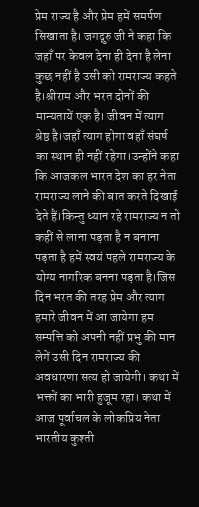प्रेम राज्य है और प्रेम हमें समर्पण सिखाता है। जगद्गुरु जी ने कहा कि जहाँ पर केवल देना ही देना है लेना कुछ नहीं है उसी को रामराज्य कहते है।श्रीराम और भरत दोनों की मान्यतायें एक है। जीवन में त्याग श्रेष्ठ है।जहाँ त्याग होगा वहाँ संघर्ष का स्थान ही नहीं रहेगा।उन्होंने कहा कि आजकल भारत देश का हर नेता रामराज्य लाने की बात करते दिखाई देते हैं।किन्तु ध्यान रहे रामराज्य न तो कहीं से लाना पड़ता है न बनाना पड़ता है हमें स्वयं पहले रामराज्य के योग्य नागरिक बनना पड़ता है।जिस दिन भरत की तरह प्रेम और त्याग हमारे जीवन में आ जायेगा हम सम्पत्ति को अपनी नहीं प्रभु की मान लेगें उसी दिन रामराज्य की अवधारणा सत्य हो जायेगी। कथा में भक्तों का भारी हुजूम रहा। कथा में आज पूर्वाचल के लोकप्रिय नेता भारतीय कुश्ती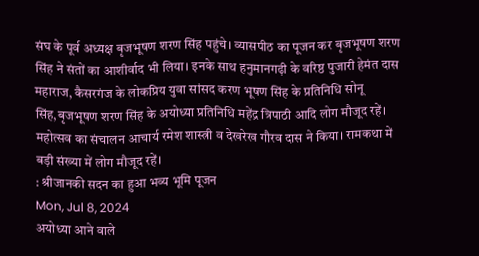संघ के पूर्व अध्यक्ष बृजभूषण शरण सिंह पहुंचे। व्यासपीठ का पूजन कर बृजभूषण शरण सिंह ने संतों का आशीर्वाद भी लिया। इनके साथ हनुमानगढ़ी के वरिष्ठ पुजारी हेमंत दास महाराज, कैसरगंज के लोकप्रिय युवा सांसद करण भूषण सिंह के प्रतिनिधि सोनू सिंह,बृजभूषण शरण सिंह के अयोध्या प्रतिनिधि महेंद्र त्रिपाठी आदि लोग मौजूद रहें। महोत्सव का संचालन आचार्य रमेश शास्त्री व देखरेख गौरव दास ने किया। रामकथा में बड़ी संख्या में लोग मौजूद रहें।
: श्रीजानकी सदन का हुआ भव्य भूमि पूजन
Mon, Jul 8, 2024
अयोध्या आने वाले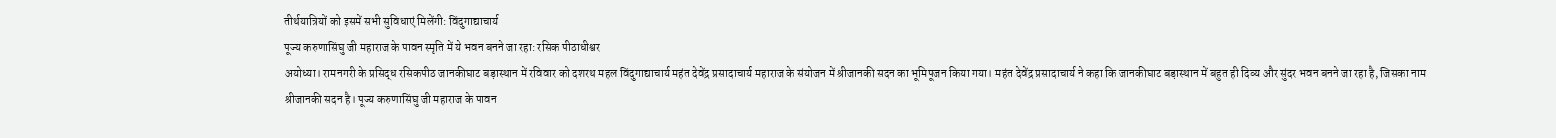तीर्थयात्रियों को इसमें सभी सुविधाएं मिलेंगी: विंदुगाद्याचार्य
पूज्य करुणासिंघु जी महाराज के पावन स्मृति में ये भवन बनने जा रहा: रसिक पीठाधीश्वर
अयोध्या। रामनगरी के प्रसिद्ध रसिकपीठ जानकीघाट बड़ास्थान में रविवार को दशरथ महल विंदुगाद्याचार्य महंत देवेंद्र प्रसादाचार्य महाराज के संयोजन में श्रीजानकी सदन का भूमिपूजन किया गया। महंत देवेंद्र प्रसादाचार्य ने कहा कि जानकीघाट बड़ास्थान में बहुत ही दिव्य और सुंदर भवन बनने जा रहा है, जिसका नाम श्रीजानकी सदन है। पूज्य करुणासिंघु जी महाराज के पावन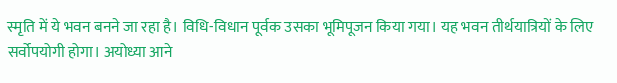स्मृति में ये भवन बनने जा रहा है। विधि-विधान पूर्वक उसका भूमिपूजन किया गया। यह भवन तीर्थयात्रियों के लिए सर्वोपयोगी होगा। अयोध्या आने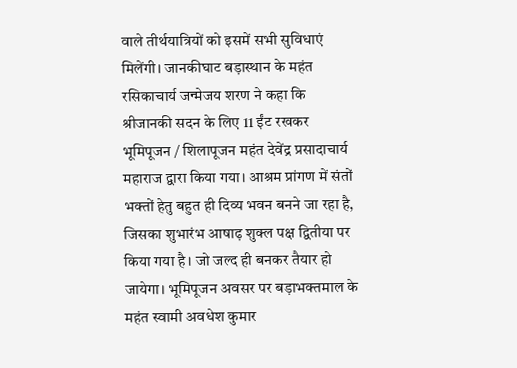वाले तीर्थयात्रियों को इसमें सभी सुविधाएं मिलेंगी। जानकीघाट बड़ास्थान के महंत रसिकाचार्य जन्मेजय शरण ने कहा कि श्रीजानकी सदन के लिए 11 ईंट रखकर भूमिपूजन / शिलापूजन महंत देवेंद्र प्रसादाचार्य महाराज द्वारा किया गया। आश्रम प्रांगण में संतों भक्तों हेतु बहुत ही दिव्य भवन बनने जा रहा है, जिसका शुभारंभ आषाढ़ शुक्ल पक्ष द्वितीया पर किया गया है। जो जल्द ही बनकर तैयार हो जायेगा। भूमिपूजन अवसर पर बड़ाभक्तमाल के महंत स्वामी अवधेश कुमार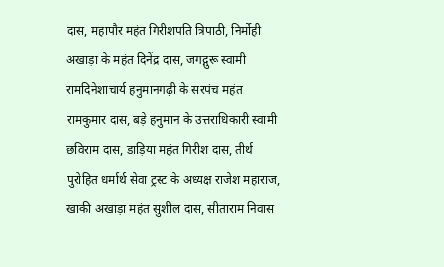दास, महापौर महंत गिरीशपति त्रिपाठी, निर्मोही अखाड़ा के महंत दिनेंद्र दास, जगद्गुरू स्वामी रामदिनेशाचार्य हनुमानगढ़ी के सरपंच महंत रामकुमार दास, बड़े हनुमान के उत्तराधिकारी स्वामी छविराम दास, डाड़िया महंत गिरीश दास, तीर्थ पुरोहित धर्मार्थ सेवा ट्रस्ट के अध्यक्ष राजेश महाराज, खाकी अखाड़ा महंत सुशील दास, सीताराम निवास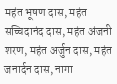महंत भूषण दास, महंत सच्चिदानंद दास, महंत अंजनी शरण, महंत अर्जुन दास, महंत जनार्दन दास, नागा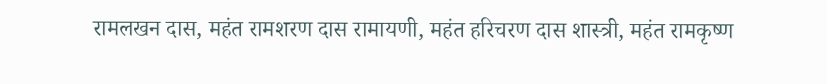रामलखन दास, महंत रामशरण दास रामायणी, महंत हरिचरण दास शास्त्री, महंत रामकृष्ण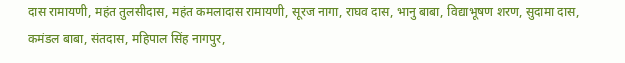दास रामायणी, महंत तुलसीदास, महंत कमलादास रामायणी, सूरज नागा, राघव दास, भानु बाबा, विद्याभूषण शरण, सुदामा दास, कमंडल बाबा, संतदास, महिपाल सिंह नागपुर,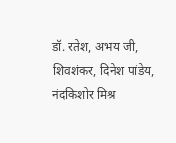डॉ. रतेश, अभय जी, शिवशंकर, दिनेश पांडेय, नंदकिशोर मिश्र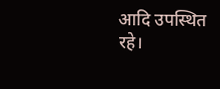आदि उपस्थित रहे।